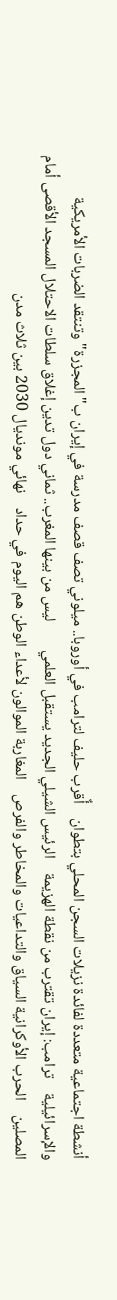أنشطة اجتماعية متعددة لفائدة نزيلات السجن المحلي بتطوان    أٌقرب حليف لترامب في أوروبا.. ميلوني تصف قصف مدرسة في إيران ب"المجزرة" وتنتقد الضربات الأمريكية والإسرائيلية    ترامب: إيران تقترب من نقطة الهزيمة    الرئيس الشيلي الجديد يستقبل العلمي        ليس من بينها المغرب.. ثماني دول تدين إغلاق سلطات الاحتلال المسجد الأقصى أمام المصلين    الحرب الأوكرانية السياق والتداعيات والمخاطر والفرص    المغاربة الموالون لأعداء الوطن هم اليوم في حداد    نهائي مونديال 2030 بين ثلاث مدن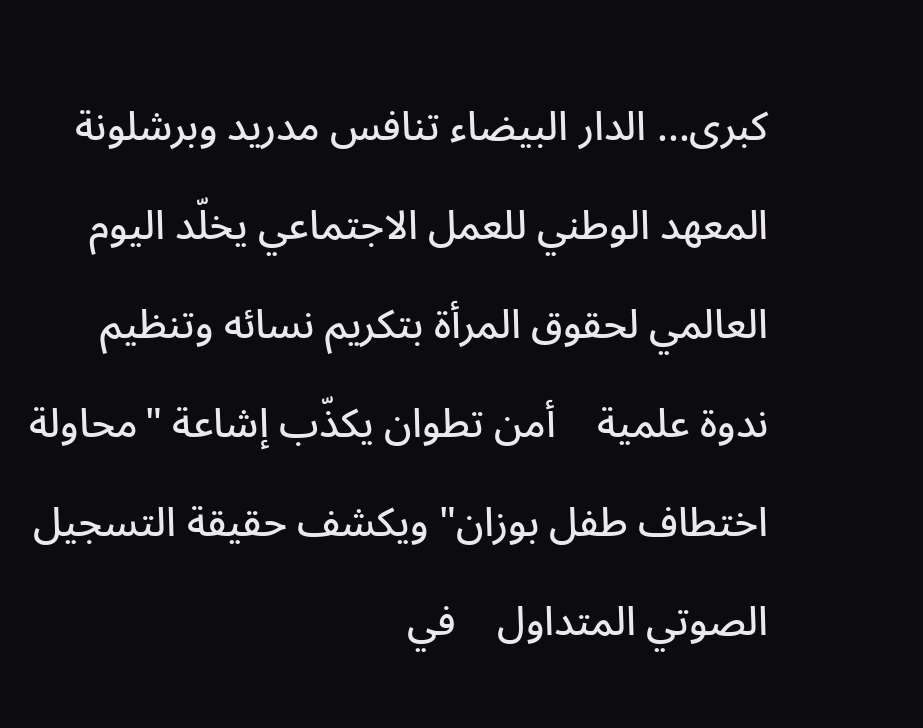كبرى... الدار البيضاء تنافس مدريد وبرشلونة    المعهد الوطني للعمل الاجتماعي يخلّد اليوم العالمي لحقوق المرأة بتكريم نسائه وتنظيم ندوة علمية    أمن تطوان يكذّب إشاعة "محاولة اختطاف طفل بوزان" ويكشف حقيقة التسجيل الصوتي المتداول    في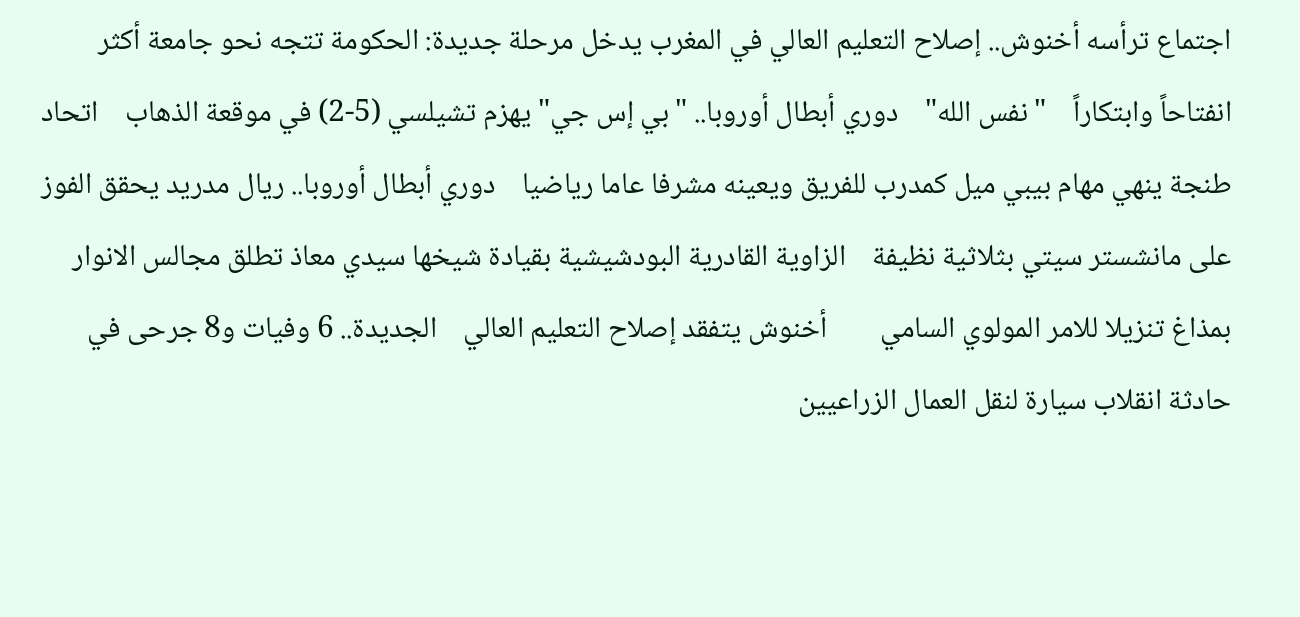اجتماع ترأسه أخنوش.. إصلاح التعليم العالي في المغرب يدخل مرحلة جديدة: الحكومة تتجه نحو جامعة أكثر انفتاحاً وابتكاراً    "نفس الله"    دوري أبطال أوروبا.. "بي إس جي" يهزم تشيلسي (5-2) في موقعة الذهاب    اتحاد طنجة ينهي مهام بيبي ميل كمدرب للفريق ويعينه مشرفا عاما رياضيا    دوري أبطال أوروبا.. ريال مدريد يحقق الفوز على مانشستر سيتي بثلاثية نظيفة    الزاوية القادرية البودشيشية بقيادة شيخها سيدي معاذ تطلق مجالس الانوار بمذاغ تنزيلا للامر المولوي السامي        أخنوش يتفقد إصلاح التعليم العالي    الجديدة.. 6 وفيات و8 جرحى في حادثة انقلاب سيارة لنقل العمال الزراعيين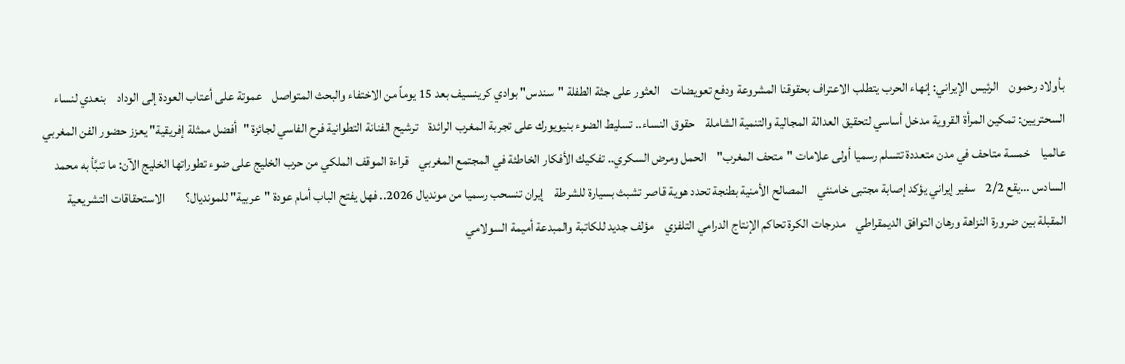بأولاد رحمون    الرئيس الإيراني: إنهاء الحرب يتطلب الاعتراف بحقوقنا المشروعة ودفع تعويضات    العثور على جثة الطفلة "سندس" بوادي كرينسيف بعد 15 يوماً من الاختفاء والبحث المتواصل    عموتة على أعتاب العودة إلى الوداد    بنعدي لنساء السحتريين: تمكين المرأة القروية مدخل أساسي لتحقيق العدالة المجالية والتنمية الشاملة    حقوق النساء.. تسليط الضوء بنيويورك على تجربة المغرب الرائدة    ترشيح الفنانة التطوانية فرح الفاسي لجائزة "أفضل ممثلة إفريقية" يعزز حضور الفن المغربي عالميا    خمسة متاحف في مدن متعددة تتسلم رسميا أولى علامات "متحف المغرب"    الحمل ومرض السكري.. تفكيك الأفكار الخاطئة في المجتمع المغربي    قراءة الموقف الملكي من حرب الخليج على ضوء تطوراتها الخليج الآن: ما تنبَّأ به محمد السادس …يقع 2/2    سفير إيراني يؤكد إصابة مجتبى خامنئي    المصالح الأمنية بطنجة تحدد هوية قاصر تشبث بسيارة للشرطة    إيران تنسحب رسميا من مونديال 2026.. فهل يفتح الباب أمام عودة "عربية" للمونديال؟        الاستحقاقات التشريعية المقبلة بين ضرورة النزاهة ورهان التوافق الديمقراطي    مدرجات الكرة تحاكم الإنتاج الدرامي التلفزي    مؤلف جديد للكاتبة والمبدعة أميمة السولامي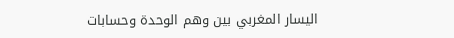اليسار المغربي بين وهم الوحدة وحسابات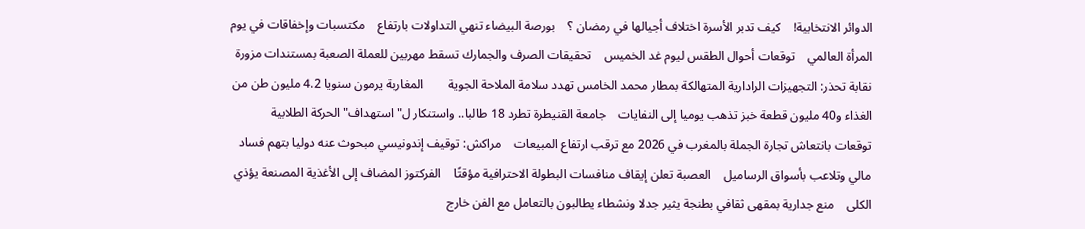الدوائر الانتخابية!    كيف تدبر الأسرة اختلاف أجيالها في رمضان ؟    بورصة البيضاء تنهي التداولات بارتفاع    مكتسبات وإخفاقات في يوم المرأة العالمي    توقعات أحوال الطقس ليوم غد الخميس    تحقيقات الصرف والجمارك تسقط مهربين للعملة الصعبة بمستندات مزورة    نقابة تحذر: التجهيزات الرادارية المتهالكة بمطار محمد الخامس تهدد سلامة الملاحة الجوية        المغاربة يرمون سنويا 4.2 مليون طن من الغذاء و40 مليون قطعة خبز تذهب يوميا إلى النفايات    جامعة القنيطرة تطرد 18 طالبا.. واستنكار ل"استهداف" الحركة الطلابية        توقعات بانتعاش تجارة الجملة بالمغرب في 2026 مع ترقب ارتفاع المبيعات    مراكش: توقيف إندونيسي مبحوث عنه دوليا بتهم فساد مالي وتلاعب بأسواق الرساميل    العصبة تعلن إيقاف منافسات البطولة الاحترافية مؤقتًا    الفركتوز المضاف إلى الأغذية المصنعة يؤذي الكلى    منع جدارية بمقهى ثقافي بطنجة يثير جدلا ونشطاء يطالبون بالتعامل مع الفن خارج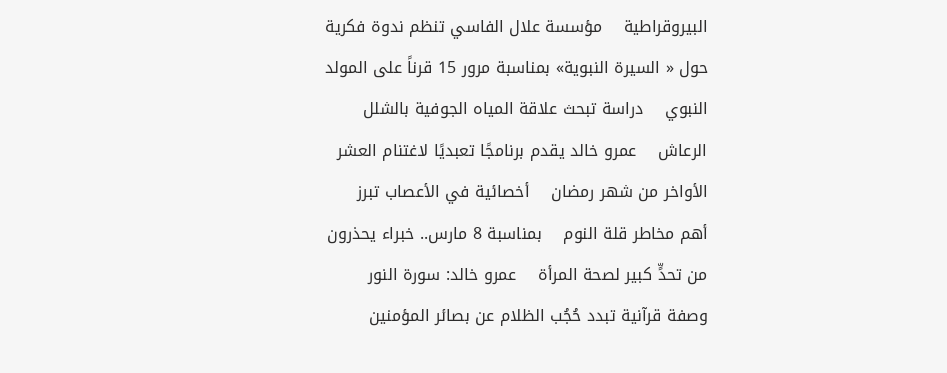البيروقراطية    مؤسسة علال الفاسي تنظم ندوة فكرية حول « السيرة النبوية» بمناسبة مرور 15 قرناً على المولد النبوي    دراسة تبحث علاقة المياه الجوفية بالشلل الرعاش    عمرو خالد يقدم برنامجًا تعبديًا لاغتنام العشر الأواخر من شهر رمضان    أخصائية في الأعصاب تبرز أهم مخاطر قلة النوم    بمناسبة 8 مارس.. خبراء يحذرون من تحدٍّ كبير لصحة المرأة    عمرو خالد: سورة النور وصفة قرآنية تبدد حُجُب الظلام عن بصائر المؤمنين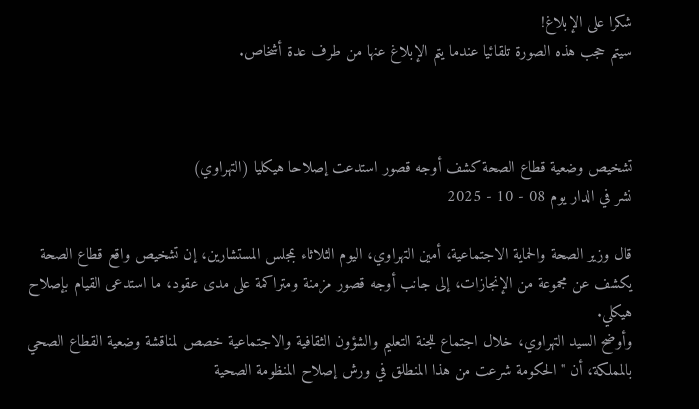شكرا على الإبلاغ!
سيتم حجب هذه الصورة تلقائيا عندما يتم الإبلاغ عنها من طرف عدة أشخاص.



تشخيص وضعية قطاع الصحة كشف أوجه قصور استدعت إصلاحا هيكليا (التهراوي)
نشر في الدار يوم 08 - 10 - 2025

قال وزير الصحة والحماية الاجتماعية، أمين التهراوي، اليوم الثلاثاء بمجلس المستشارين، إن تشخيص واقع قطاع الصحة يكشف عن مجموعة من الإنجازات، إلى جانب أوجه قصور مزمنة ومتراكمة على مدى عقود، ما استدعى القيام بإصلاح هيكلي.
وأوضح السيد التهراوي، خلال اجتماع للجنة التعليم والشؤون الثقافية والاجتماعية خصص لمناقشة وضعية القطاع الصحي بالمملكة، أن "الحكومة شرعت من هذا المنطلق في ورش إصلاح المنظومة الصحية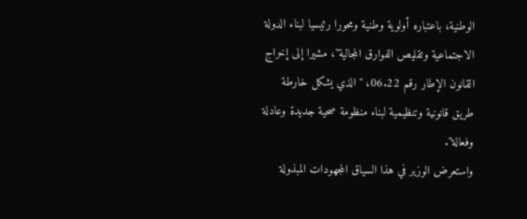الوطنية، باعتباره أولوية وطنية ومحورا رئيسيا لبناء الدولة الاجتماعية وتقليص الفوارق المجالية"، مشيرا إلى إخراج القانون الإطار رقم 06.22، "الذي يشكل خارطة طريق قانونية وتنظيمية لبناء منظومة صحية جديدة وعادلة وفعالة".
واستعرض الوزير في هذا السياق المجهودات المبذولة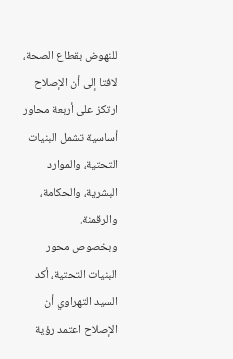للنهوض بقطاع الصحة، لافتا إلى أن الإصلاح ارتكز على أربعة محاور أساسية تشمل البنيات التحتية، والموارد البشرية، والحكامة، والرقمنة.
وبخصوص محور البنيات التحتية، أكد السيد التهراوي أن الإصلاح اعتمد رؤية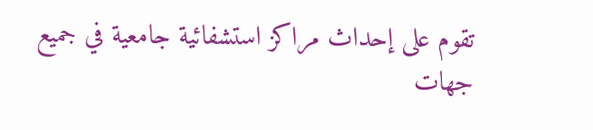تقوم على إحداث مراكز استشفائية جامعية في جميع جهات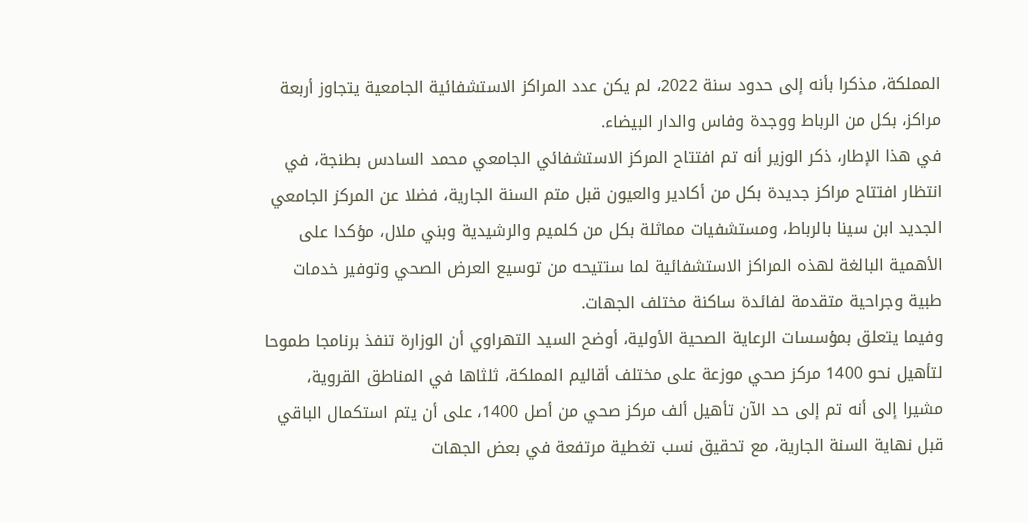المملكة، مذكرا بأنه إلى حدود سنة 2022، لم يكن عدد المراكز الاستشفائية الجامعية يتجاوز أربعة مراكز، بكل من الرباط ووجدة وفاس والدار البيضاء.
في هذا الإطار، ذكر الوزير أنه تم افتتاح المركز الاستشفائي الجامعي محمد السادس بطنجة، في انتظار افتتاح مراكز جديدة بكل من أكادير والعيون قبل متم السنة الجارية، فضلا عن المركز الجامعي الجديد ابن سينا بالرباط، ومستشفيات مماثلة بكل من كلميم والرشيدية وبني ملال، مؤكدا على الأهمية البالغة لهذه المراكز الاستشفائية لما ستتيحه من توسيع العرض الصحي وتوفير خدمات طبية وجراحية متقدمة لفائدة ساكنة مختلف الجهات.
وفيما يتعلق بمؤسسات الرعاية الصحية الأولية، أوضح السيد التهراوي أن الوزارة تنفذ برنامجا طموحا لتأهيل نحو 1400 مركز صحي موزعة على مختلف أقاليم المملكة، ثلثاها في المناطق القروية، مشيرا إلى أنه تم إلى حد الآن تأهيل ألف مركز صحي من أصل 1400، على أن يتم استكمال الباقي قبل نهاية السنة الجارية، مع تحقيق نسب تغطية مرتفعة في بعض الجهات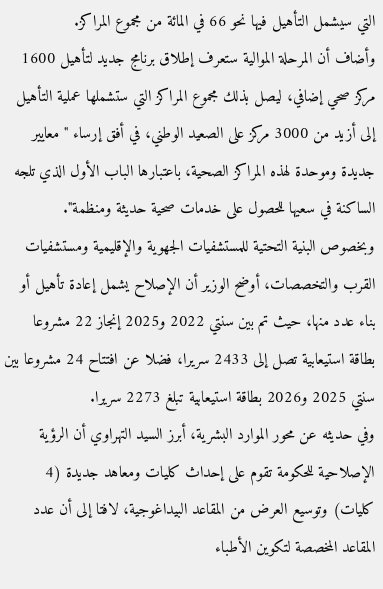التي سيشمل التأهيل فيها نحو 66 في المائة من مجموع المراكز.
وأضاف أن المرحلة الموالية ستعرف إطلاق برنامج جديد لتأهيل 1600 مركز صحي إضافي، ليصل بذلك مجموع المراكز التي ستشملها عملية التأهيل إلى أزيد من 3000 مركز على الصعيد الوطني، في أفق إرساء "معايير جديدة وموحدة لهذه المراكز الصحية، باعتبارها الباب الأول الذي تلجه الساكنة في سعيها للحصول على خدمات صحية حديثة ومنظمة".
وبخصوص البنية التحتية للمستشفيات الجهوية والإقليمية ومستشفيات القرب والتخصصات، أوضح الوزير أن الإصلاح يشمل إعادة تأهيل أو بناء عدد منها، حيث تم بين سنتي 2022 و2025 إنجاز 22 مشروعا بطاقة استيعابية تصل إلى 2433 سريرا، فضلا عن افتتاح 24 مشروعا بين سنتي 2025 و2026 بطاقة استيعابية تبلغ 2273 سريرا.
وفي حديثه عن محور الموارد البشرية، أبرز السيد التهراوي أن الرؤية الإصلاحية للحكومة تقوم على إحداث كليات ومعاهد جديدة (4 كليات) وتوسيع العرض من المقاعد البيداغوجية، لافتا إلى أن عدد المقاعد المخصصة لتكوين الأطباء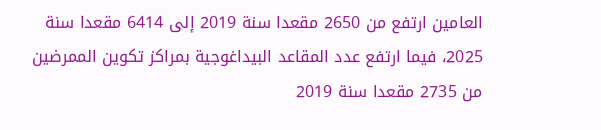العامين ارتفع من 2650 مقعدا سنة 2019 إلى 6414 مقعدا سنة 2025، فيما ارتفع عدد المقاعد البيداغوجية بمراكز تكوين الممرضين من 2735 مقعدا سنة 2019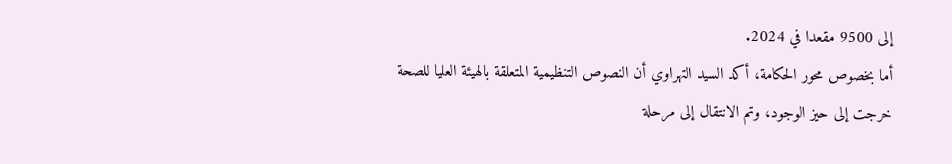إلى 9500 مقعدا في 2024.
أما بخصوص محور الحكامة، أكد السيد التهراوي أن النصوص التنظيمية المتعلقة بالهيئة العليا للصحة خرجت إلى حيز الوجود، وتم الانتقال إلى مرحلة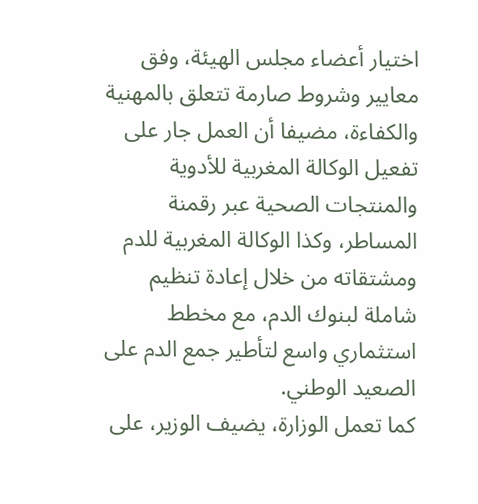اختيار أعضاء مجلس الهيئة، وفق معايير وشروط صارمة تتعلق بالمهنية والكفاءة، مضيفا أن العمل جار على تفعيل الوكالة المغربية للأدوية والمنتجات الصحية عبر رقمنة المساطر، وكذا الوكالة المغربية للدم ومشتقاته من خلال إعادة تنظيم شاملة لبنوك الدم، مع مخطط استثماري واسع لتأطير جمع الدم على الصعيد الوطني.
كما تعمل الوزارة، يضيف الوزير، على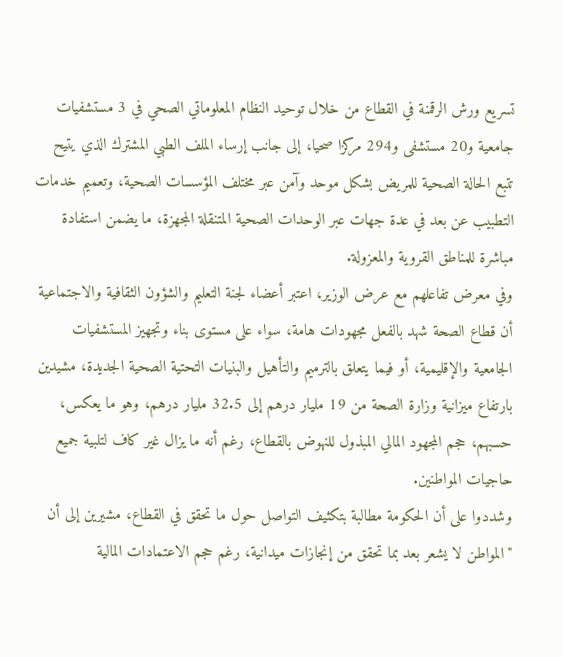تسريع ورش الرقمنة في القطاع من خلال توحيد النظام المعلوماتي الصحي في 3 مستشفيات جامعية و20 مستشفى و294 مركزا صحيا، إلى جانب إرساء الملف الطبي المشترك الذي يتيح تتبع الحالة الصحية للمريض بشكل موحد وآمن عبر مختلف المؤسسات الصحية، وتعميم خدمات التطبيب عن بعد في عدة جهات عبر الوحدات الصحية المتنقلة المجهزة، ما يضمن استفادة مباشرة للمناطق القروية والمعزولة.
وفي معرض تفاعلهم مع عرض الوزير، اعتبر أعضاء لجنة التعليم والشؤون الثقافية والاجتماعية أن قطاع الصحة شهد بالفعل مجهودات هامة، سواء على مستوى بناء وتجهيز المستشفيات الجامعية والإقليمية، أو فيما يتعلق بالترميم والتأهيل والبنيات التحتية الصحية الجديدة، مشيدين بارتفاع ميزانية وزارة الصحة من 19 مليار درهم إلى 32.5 مليار درهم، وهو ما يعكس، حسبهم، حجم المجهود المالي المبذول للنهوض بالقطاع، رغم أنه ما يزال غير كاف لتلبية جميع حاجيات المواطنين.
وشددوا على أن الحكومة مطالبة بتكثيف التواصل حول ما تحقق في القطاع، مشيرين إلى أن "المواطن لا يشعر بعد بما تحقق من إنجازات ميدانية، رغم حجم الاعتمادات المالية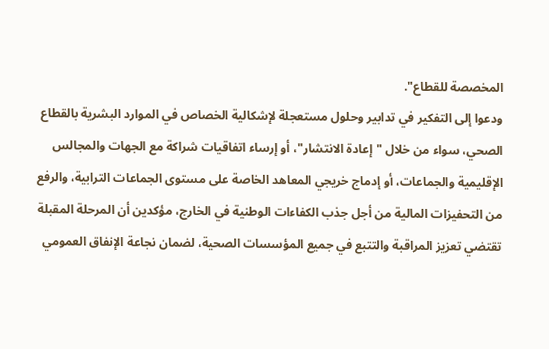المخصصة للقطاع".
ودعوا إلى التفكير في تدابير وحلول مستعجلة لإشكالية الخصاص في الموارد البشرية بالقطاع الصحي، سواء من خلال "إعادة الانتشار"، أو إرساء اتفاقيات شراكة مع الجهات والمجالس الإقليمية والجماعات، أو إدماج خريجي المعاهد الخاصة على مستوى الجماعات الترابية، والرفع من التحفيزات المالية من أجل جذب الكفاءات الوطنية في الخارج، مؤكدين أن المرحلة المقبلة تقتضي تعزيز المراقبة والتتبع في جميع المؤسسات الصحية، لضمان نجاعة الإنفاق العمومي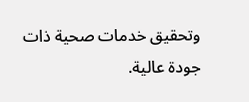وتحقيق خدمات صحية ذات جودة عالية.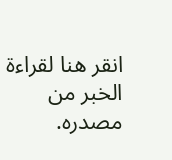انقر هنا لقراءة الخبر من مصدره.